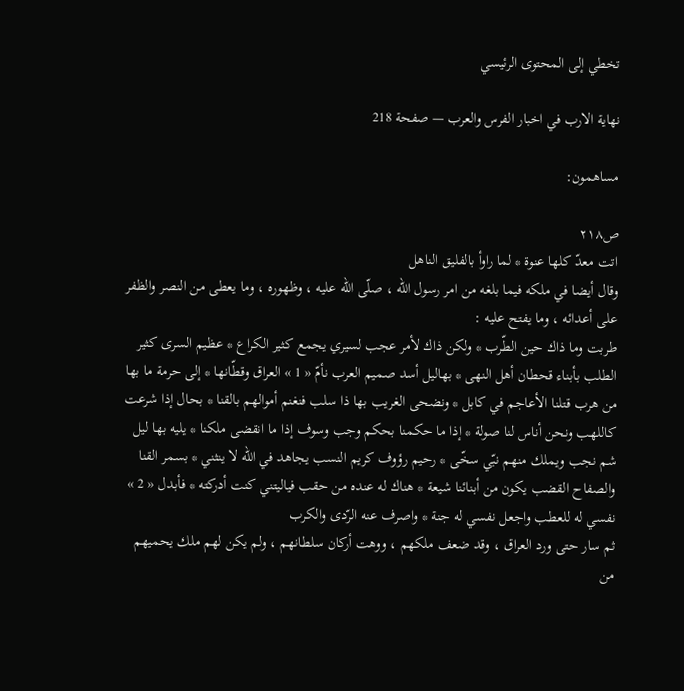تخطي إلى المحتوى الرئيسي

نهاية الارب في اخبار الفرس والعرب — صفحة 218

مساهمون:

ص٢١٨
اتت معدّ كلها عنوة * لما راوأ بالفليق الناهل
وقال أيضا في ملكه فيما بلغه من امر رسول الله ، صلّى اللّه عليه ، وظهوره ، وما يعطى من النصر والظفر على أعدائه ، وما يفتح عليه :
طربت وما ذاك حين الطّرب * ولكن ذاك لأمر عجب لسيري يجمع كثير الكراع * عظيم السرى كثير الطلب بأبناء قحطان أهل النهى * بهاليل أسد صميم العرب نأمّ « 1 » العراق وقطّانها * إلى حرمة ما بها من هرب قتلنا الأعاجم في كابل * ونضحى الغريب بها ذا سلب فنغنم أموالهم بالقنا * بحال إذا شرعت كاللهب ونحن أناس لنا صولة * إذا ما حكمنا بحكم وجب وسوف إذا ما انقضى ملكنا * يليه بها ليل شم نجب ويملك منهم نبّي سخّى * رحيم رؤوف كريم النسب يجاهد في الله لا ينثني * بسمر القنا والصفاح القضب يكون من أبنائنا شيعة * هناك له عنده من حقب فياليتني كنت أدركته * فأبدل « 2 » نفسي له للعطب واجعل نفسي له جنة * واصرف عنه الرّدى والكرب
ثم سار حتى ورد العراق ، وقد ضعف ملكهم ، ووهت أركان سلطانهم ، ولم يكن لهم ملك يحميهم من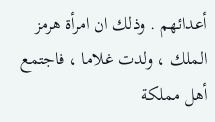أعدائهم . وذلك ان امرأة هرمز الملك ، ولدت غلاما ، فاجتمع أهل مملكة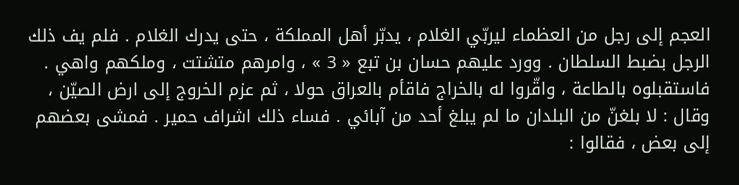العجم إلى رجل من العظماء ليربّي الغلام ، يدبّر أهل المملكة ، حتى يدرك الغلام . فلم يف ذلك الرجل بضبط السلطان . وورد عليهم حسان بن تبع « 3 » ، وامرهم متشتت ، وملكهم واهي . فاستقبلوه بالطاعة ، واقّروا له بالخراج فاقأم بالعراق حولا ، ثم عزم الخروج إلى ارض الصيّن ، وقال : لا بلغنّ من البلدان ما لم يبلغ أحد من آبائي . فساء ذلك اشراف حمير . فمشى بعضهم إلى بعض ، فقالوا :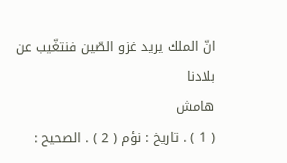انّ الملك يريد غزو الصّين فنتغّيب عن بلادنا
هامش
( 1 ) . تاريخ : نؤم ( 2 ) . الصحيح :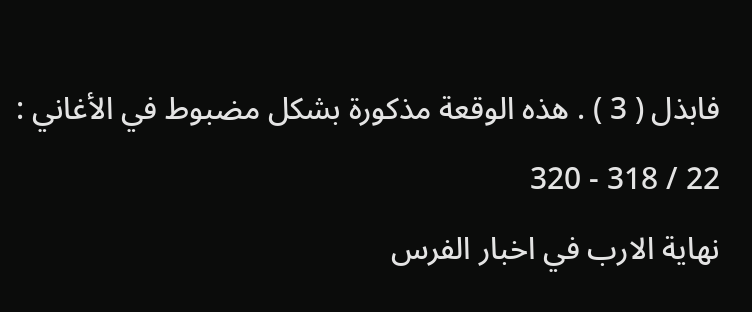فابذل ( 3 ) . هذه الوقعة مذكورة بشكل مضبوط في الأغاني : 22 / 318 - 320
نهاية الارب في اخبار الفرس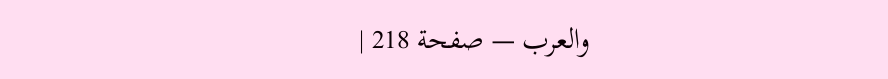والعرب — صفحة 218 |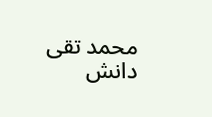محمد تقى دانش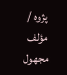پژوه / مؤلف مجهول